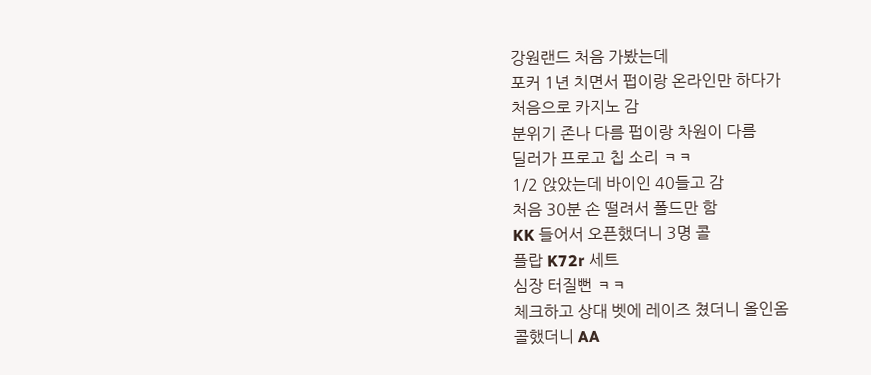강원랜드 처음 가봤는데
포커 1년 치면서 펍이랑 온라인만 하다가
처음으로 카지노 감
분위기 존나 다름 펍이랑 차원이 다름
딜러가 프로고 칩 소리 ㅋㅋ
1/2 앉았는데 바이인 40들고 감
처음 30분 손 떨려서 폴드만 함
KK 들어서 오픈했더니 3명 콜
플랍 K72r 세트
심장 터질뻔 ㅋㅋ
체크하고 상대 벳에 레이즈 쳤더니 올인옴
콜했더니 AA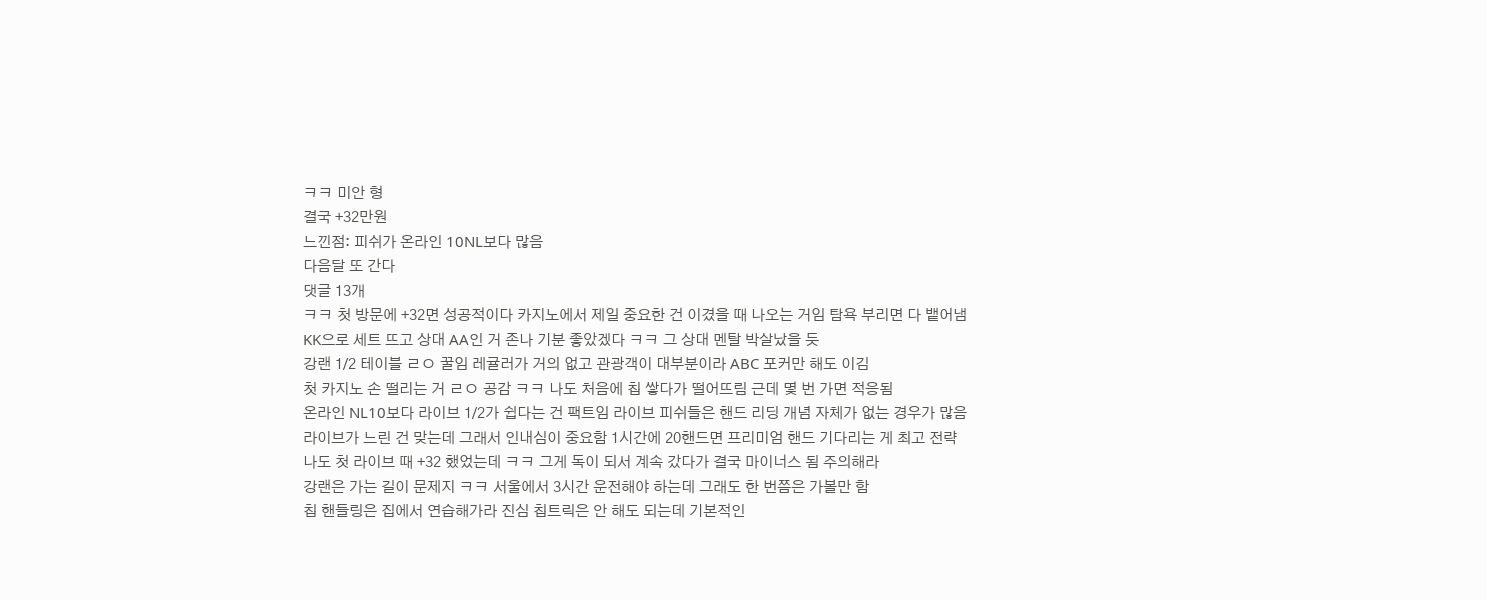ㅋㅋ 미안 형
결국 +32만원
느낀점: 피쉬가 온라인 10NL보다 많음
다음달 또 간다
댓글 13개
ㅋㅋ 첫 방문에 +32면 성공적이다 카지노에서 제일 중요한 건 이겼을 때 나오는 거임 탐욕 부리면 다 뱉어냄
KK으로 세트 뜨고 상대 AA인 거 존나 기분 좋았겠다 ㅋㅋ 그 상대 멘탈 박살났을 듯
강랜 1/2 테이블 ㄹㅇ 꿀임 레귤러가 거의 없고 관광객이 대부분이라 ABC 포커만 해도 이김
첫 카지노 손 떨리는 거 ㄹㅇ 공감 ㅋㅋ 나도 처음에 칩 쌓다가 떨어뜨림 근데 몇 번 가면 적응됨
온라인 NL10보다 라이브 1/2가 쉽다는 건 팩트임 라이브 피쉬들은 핸드 리딩 개념 자체가 없는 경우가 많음
라이브가 느린 건 맞는데 그래서 인내심이 중요함 1시간에 20핸드면 프리미엄 핸드 기다리는 게 최고 전략
나도 첫 라이브 때 +32 했었는데 ㅋㅋ 그게 독이 되서 계속 갔다가 결국 마이너스 됨 주의해라
강랜은 가는 길이 문제지 ㅋㅋ 서울에서 3시간 운전해야 하는데 그래도 한 번쯤은 가볼만 함
칩 핸들링은 집에서 연습해가라 진심 칩트릭은 안 해도 되는데 기본적인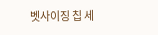벳사이징 칩 세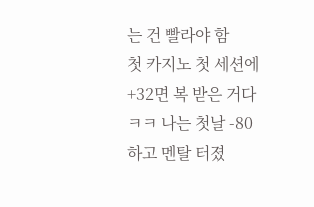는 건 빨라야 함
첫 카지노 첫 세션에 +32면 복 받은 거다 ㅋㅋ 나는 첫날 -80 하고 멘탈 터졌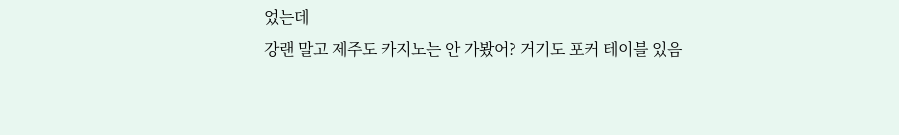었는데
강랜 말고 제주도 카지노는 안 가봤어? 거기도 포커 테이블 있음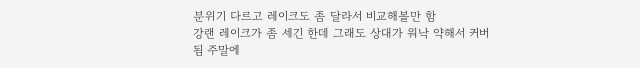분위기 다르고 레이크도 좀 달라서 비교해볼만 함
강랜 레이크가 좀 세긴 한데 그래도 상대가 워낙 약해서 커버됨 주말에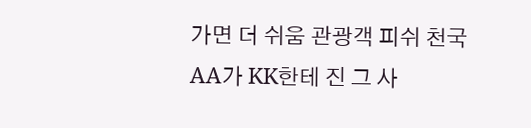가면 더 쉬움 관광객 피쉬 천국
AA가 KK한테 진 그 사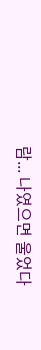람... 나였으면 울었다